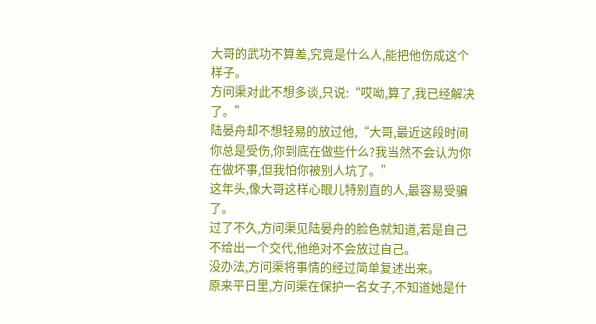大哥的武功不算差,究竟是什么人,能把他伤成这个样子。
方问渠对此不想多谈,只说:“哎呦,算了,我已经解决了。”
陆晏舟却不想轻易的放过他,“大哥,最近这段时间你总是受伤,你到底在做些什么?我当然不会认为你在做坏事,但我怕你被别人坑了。”
这年头,像大哥这样心眼儿特别直的人,最容易受骗了。
过了不久,方问渠见陆晏舟的脸色就知道,若是自己不给出一个交代,他绝对不会放过自己。
没办法,方问渠将事情的经过简单复述出来。
原来平日里,方问渠在保护一名女子,不知道她是什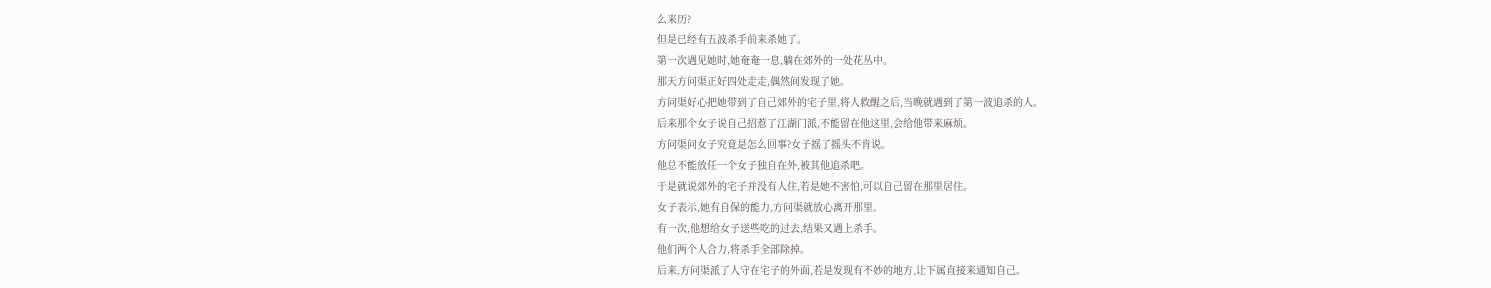么来历?
但是已经有五波杀手前来杀她了。
第一次遇见她时,她奄奄一息,躺在郊外的一处花丛中。
那天方问渠正好四处走走,偶然间发现了她。
方问渠好心把她带到了自己郊外的宅子里,将人救醒之后,当晚就遇到了第一波追杀的人。
后来那个女子说自己招惹了江湖门派,不能留在他这里,会给他带来麻烦。
方问渠问女子究竟是怎么回事?女子摇了摇头不肯说。
他总不能放任一个女子独自在外,被其他追杀吧。
于是就说郊外的宅子并没有人住,若是她不害怕,可以自己留在那里居住。
女子表示,她有自保的能力,方问渠就放心离开那里。
有一次,他想给女子送些吃的过去,结果又遇上杀手。
他们两个人合力,将杀手全部除掉。
后来,方问渠派了人守在宅子的外面,若是发现有不妙的地方,让下属直接来通知自己。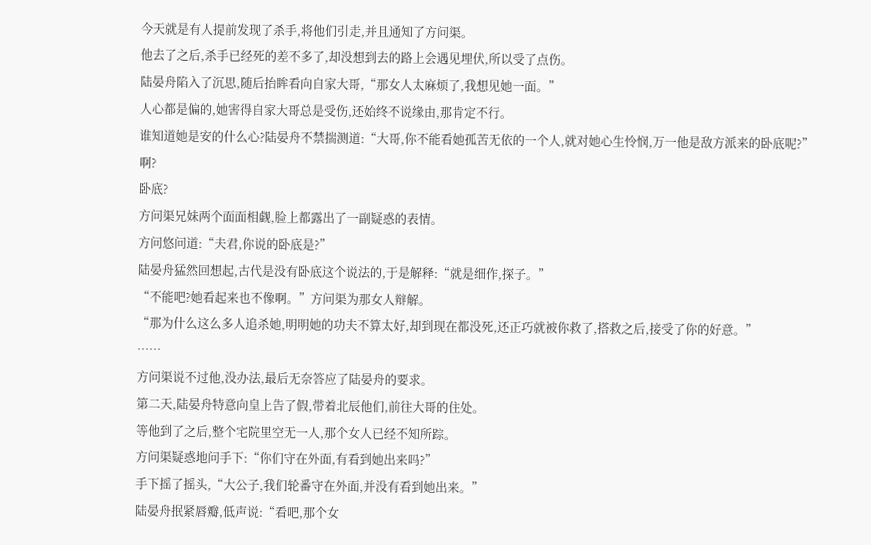今天就是有人提前发现了杀手,将他们引走,并且通知了方问渠。
他去了之后,杀手已经死的差不多了,却没想到去的路上会遇见埋伏,所以受了点伤。
陆晏舟陷入了沉思,随后抬眸看向自家大哥,“那女人太麻烦了,我想见她一面。”
人心都是偏的,她害得自家大哥总是受伤,还始终不说缘由,那肯定不行。
谁知道她是安的什么心?陆晏舟不禁揣测道:“大哥,你不能看她孤苦无依的一个人,就对她心生怜悯,万一他是敌方派来的卧底呢?”
啊?
卧底?
方问渠兄妹两个面面相觑,脸上都露出了一副疑惑的表情。
方问悠问道:“夫君,你说的卧底是?”
陆晏舟猛然回想起,古代是没有卧底这个说法的,于是解释:“就是细作,探子。”
“不能吧?她看起来也不像啊。”方问渠为那女人辩解。
“那为什么这么多人追杀她,明明她的功夫不算太好,却到现在都没死,还正巧就被你救了,搭救之后,接受了你的好意。”
……
方问渠说不过他,没办法,最后无奈答应了陆晏舟的要求。
第二天,陆晏舟特意向皇上告了假,带着北辰他们,前往大哥的住处。
等他到了之后,整个宅院里空无一人,那个女人已经不知所踪。
方问渠疑惑地问手下:“你们守在外面,有看到她出来吗?”
手下摇了摇头,“大公子,我们轮番守在外面,并没有看到她出来。”
陆晏舟抿紧唇瓣,低声说:“看吧,那个女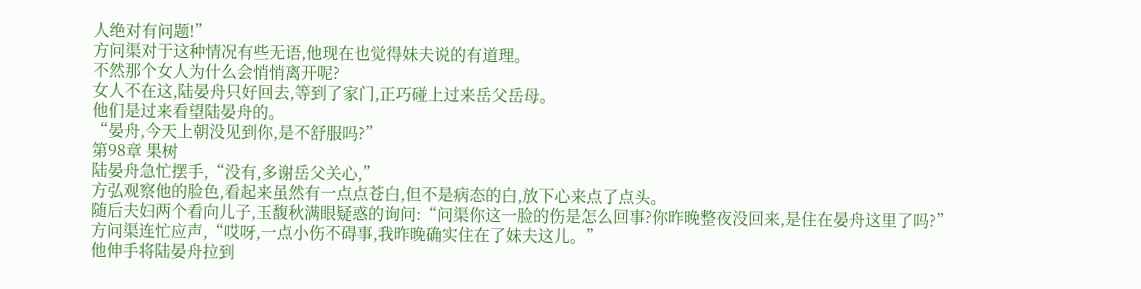人绝对有问题!”
方问渠对于这种情况有些无语,他现在也觉得妹夫说的有道理。
不然那个女人为什么会悄悄离开呢?
女人不在这,陆晏舟只好回去,等到了家门,正巧碰上过来岳父岳母。
他们是过来看望陆晏舟的。
“晏舟,今天上朝没见到你,是不舒服吗?”
第98章 果树
陆晏舟急忙摆手,“没有,多谢岳父关心,”
方弘观察他的脸色,看起来虽然有一点点苍白,但不是病态的白,放下心来点了点头。
随后夫妇两个看向儿子,玉馥秋满眼疑惑的询问:“问渠你这一脸的伤是怎么回事?你昨晚整夜没回来,是住在晏舟这里了吗?”
方问渠连忙应声,“哎呀,一点小伤不碍事,我昨晚确实住在了妹夫这儿。”
他伸手将陆晏舟拉到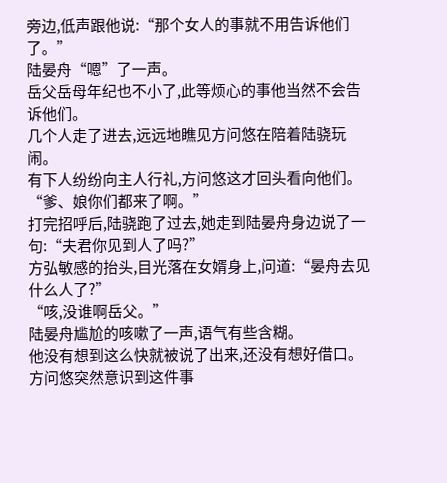旁边,低声跟他说:“那个女人的事就不用告诉他们了。”
陆晏舟“嗯”了一声。
岳父岳母年纪也不小了,此等烦心的事他当然不会告诉他们。
几个人走了进去,远远地瞧见方问悠在陪着陆骁玩闹。
有下人纷纷向主人行礼,方问悠这才回头看向他们。
“爹、娘你们都来了啊。”
打完招呼后,陆骁跑了过去,她走到陆晏舟身边说了一句:“夫君你见到人了吗?”
方弘敏感的抬头,目光落在女婿身上,问道:“晏舟去见什么人了?”
“咳,没谁啊岳父。”
陆晏舟尴尬的咳嗽了一声,语气有些含糊。
他没有想到这么快就被说了出来,还没有想好借口。
方问悠突然意识到这件事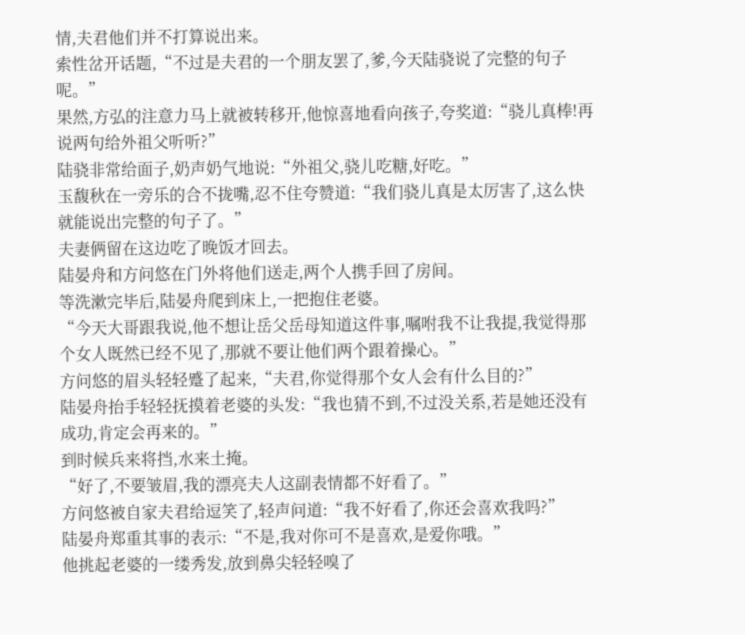情,夫君他们并不打算说出来。
索性岔开话题,“不过是夫君的一个朋友罢了,爹,今天陆骁说了完整的句子呢。”
果然,方弘的注意力马上就被转移开,他惊喜地看向孩子,夸奖道:“骁儿真棒!再说两句给外祖父听听?”
陆骁非常给面子,奶声奶气地说:“外祖父,骁儿吃糖,好吃。”
玉馥秋在一旁乐的合不拢嘴,忍不住夸赞道:“我们骁儿真是太厉害了,这么快就能说出完整的句子了。”
夫妻俩留在这边吃了晚饭才回去。
陆晏舟和方问悠在门外将他们送走,两个人携手回了房间。
等洗漱完毕后,陆晏舟爬到床上,一把抱住老婆。
“今天大哥跟我说,他不想让岳父岳母知道这件事,嘱咐我不让我提,我觉得那个女人既然已经不见了,那就不要让他们两个跟着操心。”
方问悠的眉头轻轻蹙了起来,“夫君,你觉得那个女人会有什么目的?”
陆晏舟抬手轻轻抚摸着老婆的头发:“我也猜不到,不过没关系,若是她还没有成功,肯定会再来的。”
到时候兵来将挡,水来土掩。
“好了,不要皱眉,我的漂亮夫人这副表情都不好看了。”
方问悠被自家夫君给逗笑了,轻声问道:“我不好看了,你还会喜欢我吗?”
陆晏舟郑重其事的表示:“不是,我对你可不是喜欢,是爱你哦。”
他挑起老婆的一缕秀发,放到鼻尖轻轻嗅了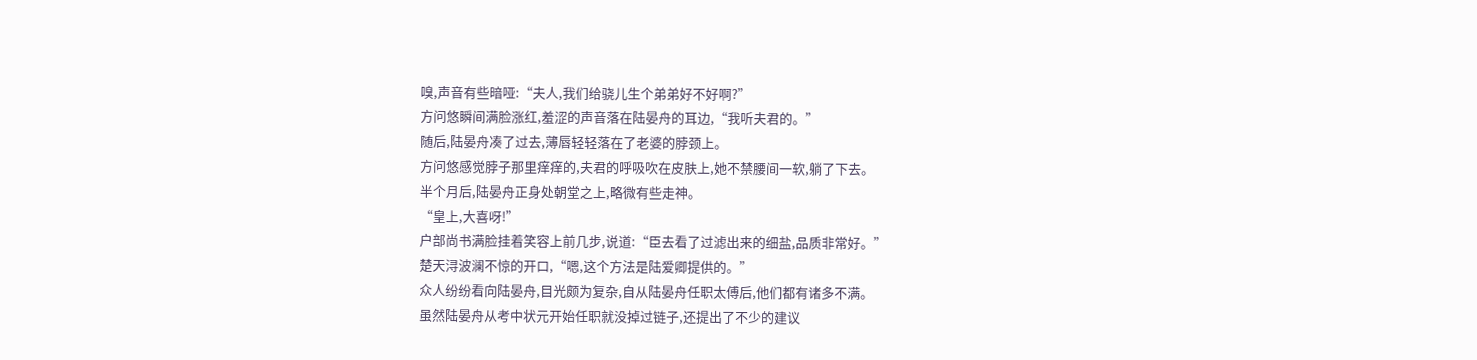嗅,声音有些暗哑:“夫人,我们给骁儿生个弟弟好不好啊?”
方问悠瞬间满脸涨红,羞涩的声音落在陆晏舟的耳边,“我听夫君的。”
随后,陆晏舟凑了过去,薄唇轻轻落在了老婆的脖颈上。
方问悠感觉脖子那里痒痒的,夫君的呼吸吹在皮肤上,她不禁腰间一软,躺了下去。
半个月后,陆晏舟正身处朝堂之上,略微有些走神。
“皇上,大喜呀!”
户部尚书满脸挂着笑容上前几步,说道:“臣去看了过滤出来的细盐,品质非常好。”
楚天浔波澜不惊的开口,“嗯,这个方法是陆爱卿提供的。”
众人纷纷看向陆晏舟,目光颇为复杂,自从陆晏舟任职太傅后,他们都有诸多不满。
虽然陆晏舟从考中状元开始任职就没掉过链子,还提出了不少的建议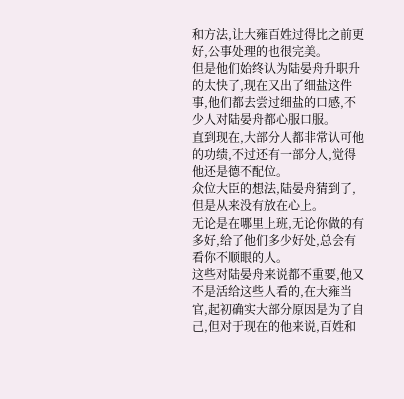和方法,让大雍百姓过得比之前更好,公事处理的也很完美。
但是他们始终认为陆晏舟升职升的太快了,现在又出了细盐这件事,他们都去尝过细盐的口感,不少人对陆晏舟都心服口服。
直到现在,大部分人都非常认可他的功绩,不过还有一部分人,觉得他还是德不配位。
众位大臣的想法,陆晏舟猜到了,但是从来没有放在心上。
无论是在哪里上班,无论你做的有多好,给了他们多少好处,总会有看你不顺眼的人。
这些对陆晏舟来说都不重要,他又不是活给这些人看的,在大雍当官,起初确实大部分原因是为了自己,但对于现在的他来说,百姓和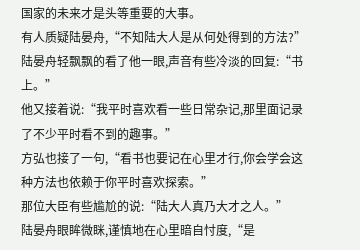国家的未来才是头等重要的大事。
有人质疑陆晏舟,“不知陆大人是从何处得到的方法?”
陆晏舟轻飘飘的看了他一眼,声音有些冷淡的回复:“书上。”
他又接着说:“我平时喜欢看一些日常杂记,那里面记录了不少平时看不到的趣事。”
方弘也接了一句,“看书也要记在心里才行,你会学会这种方法也依赖于你平时喜欢探索。”
那位大臣有些尴尬的说:“陆大人真乃大才之人。”
陆晏舟眼眸微眯,谨慎地在心里暗自忖度,“是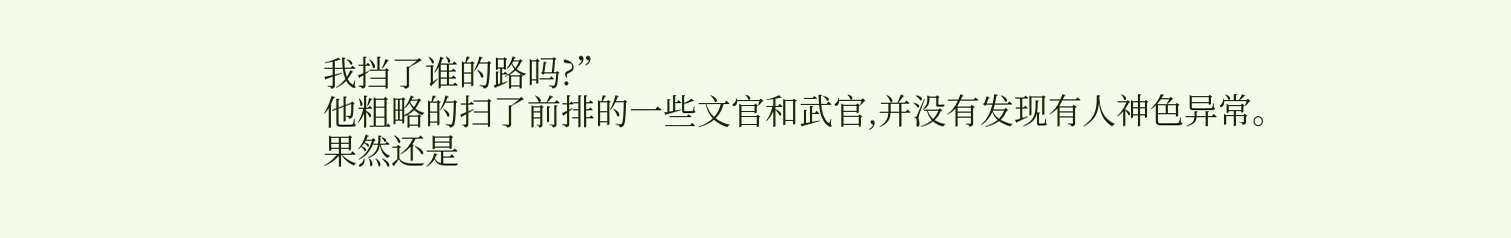我挡了谁的路吗?”
他粗略的扫了前排的一些文官和武官,并没有发现有人神色异常。
果然还是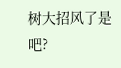树大招风了是吧?